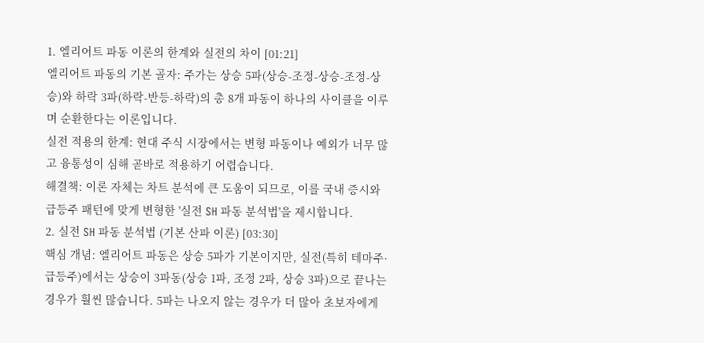1. 엘리어트 파동 이론의 한계와 실전의 차이 [01:21]
엘리어트 파동의 기본 골자: 주가는 상승 5파(상승-조정-상승-조정-상승)와 하락 3파(하락-반등-하락)의 총 8개 파동이 하나의 사이클을 이루며 순환한다는 이론입니다.
실전 적용의 한계: 현대 주식 시장에서는 변형 파동이나 예외가 너무 많고 융통성이 심해 곧바로 적용하기 어렵습니다.
해결책: 이론 자체는 차트 분석에 큰 도움이 되므로, 이를 국내 증시와 급등주 패턴에 맞게 변형한 '실전 SH 파동 분석법'을 제시합니다.
2. 실전 SH 파동 분석법 (기본 산파 이론) [03:30]
핵심 개념: 엘리어트 파동은 상승 5파가 기본이지만, 실전(특히 테마주·급등주)에서는 상승이 3파동(상승 1파, 조정 2파, 상승 3파)으로 끝나는 경우가 훨씬 많습니다. 5파는 나오지 않는 경우가 더 많아 초보자에게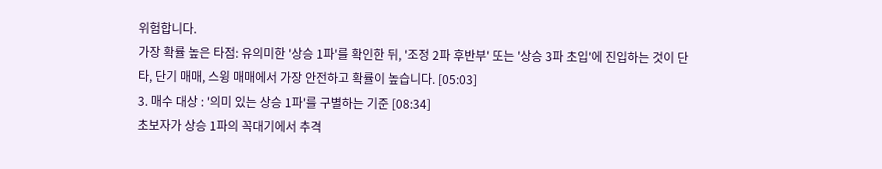위험합니다.
가장 확률 높은 타점: 유의미한 '상승 1파'를 확인한 뒤, '조정 2파 후반부' 또는 '상승 3파 초입'에 진입하는 것이 단타, 단기 매매, 스윙 매매에서 가장 안전하고 확률이 높습니다. [05:03]
3. 매수 대상 : '의미 있는 상승 1파'를 구별하는 기준 [08:34]
초보자가 상승 1파의 꼭대기에서 추격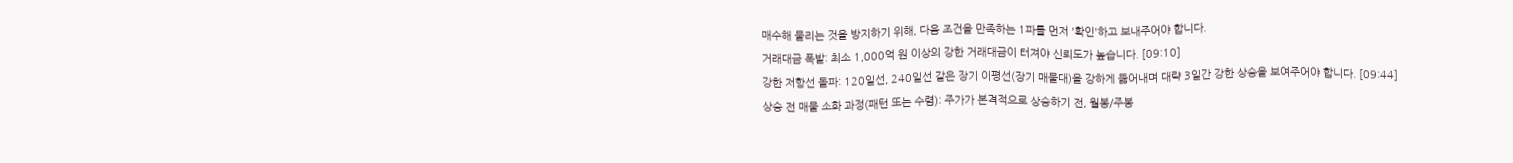매수해 물리는 것을 방지하기 위해, 다음 조건을 만족하는 1파를 먼저 '확인'하고 보내주어야 합니다.
거래대금 폭발: 최소 1,000억 원 이상의 강한 거래대금이 터져야 신뢰도가 높습니다. [09:10]
강한 저항선 돌파: 120일선, 240일선 같은 장기 이평선(장기 매물대)을 강하게 뚫어내며 대략 3일간 강한 상승을 보여주어야 합니다. [09:44]
상승 전 매물 소화 과정(패턴 또는 수렴): 주가가 본격적으로 상승하기 전, 월봉/주봉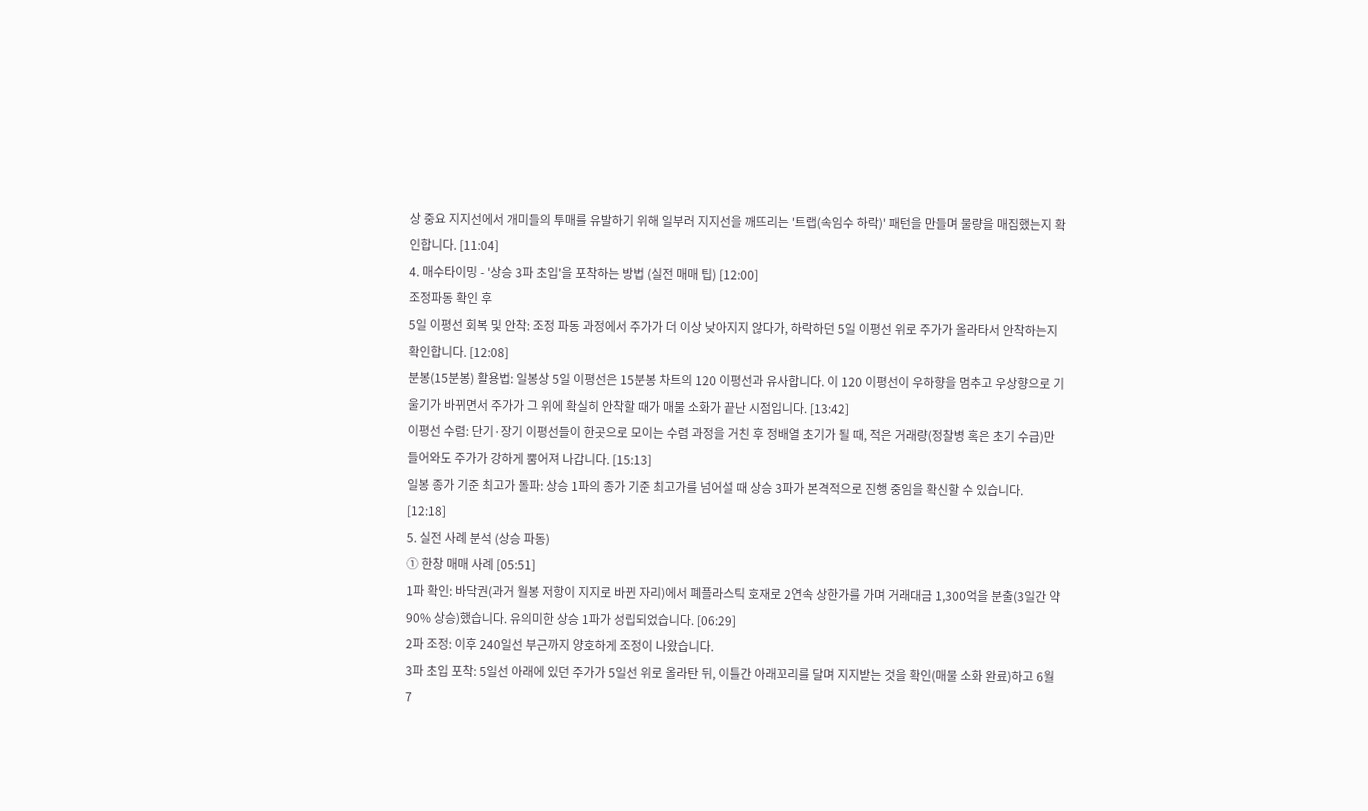상 중요 지지선에서 개미들의 투매를 유발하기 위해 일부러 지지선을 깨뜨리는 '트랩(속임수 하락)' 패턴을 만들며 물량을 매집했는지 확인합니다. [11:04]
4. 매수타이밍 - '상승 3파 초입'을 포착하는 방법 (실전 매매 팁) [12:00]
조정파동 확인 후
5일 이평선 회복 및 안착: 조정 파동 과정에서 주가가 더 이상 낮아지지 않다가, 하락하던 5일 이평선 위로 주가가 올라타서 안착하는지 확인합니다. [12:08]
분봉(15분봉) 활용법: 일봉상 5일 이평선은 15분봉 차트의 120 이평선과 유사합니다. 이 120 이평선이 우하향을 멈추고 우상향으로 기울기가 바뀌면서 주가가 그 위에 확실히 안착할 때가 매물 소화가 끝난 시점입니다. [13:42]
이평선 수렴: 단기·장기 이평선들이 한곳으로 모이는 수렴 과정을 거친 후 정배열 초기가 될 때, 적은 거래량(정찰병 혹은 초기 수급)만 들어와도 주가가 강하게 뿜어져 나갑니다. [15:13]
일봉 종가 기준 최고가 돌파: 상승 1파의 종가 기준 최고가를 넘어설 때 상승 3파가 본격적으로 진행 중임을 확신할 수 있습니다. [12:18]
5. 실전 사례 분석 (상승 파동)
① 한창 매매 사례 [05:51]
1파 확인: 바닥권(과거 월봉 저항이 지지로 바뀐 자리)에서 폐플라스틱 호재로 2연속 상한가를 가며 거래대금 1,300억을 분출(3일간 약 90% 상승)했습니다. 유의미한 상승 1파가 성립되었습니다. [06:29]
2파 조정: 이후 240일선 부근까지 양호하게 조정이 나왔습니다.
3파 초입 포착: 5일선 아래에 있던 주가가 5일선 위로 올라탄 뒤, 이틀간 아래꼬리를 달며 지지받는 것을 확인(매물 소화 완료)하고 6월 7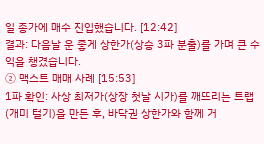일 종가에 매수 진입했습니다. [12:42]
결과: 다음날 운 좋게 상한가(상승 3파 분출)를 가며 큰 수익을 챙겼습니다.
② 맥스트 매매 사례 [15:53]
1파 확인: 사상 최저가(상장 첫날 시가)를 깨뜨리는 트랩(개미 털기)을 만든 후, 바닥권 상한가와 함께 거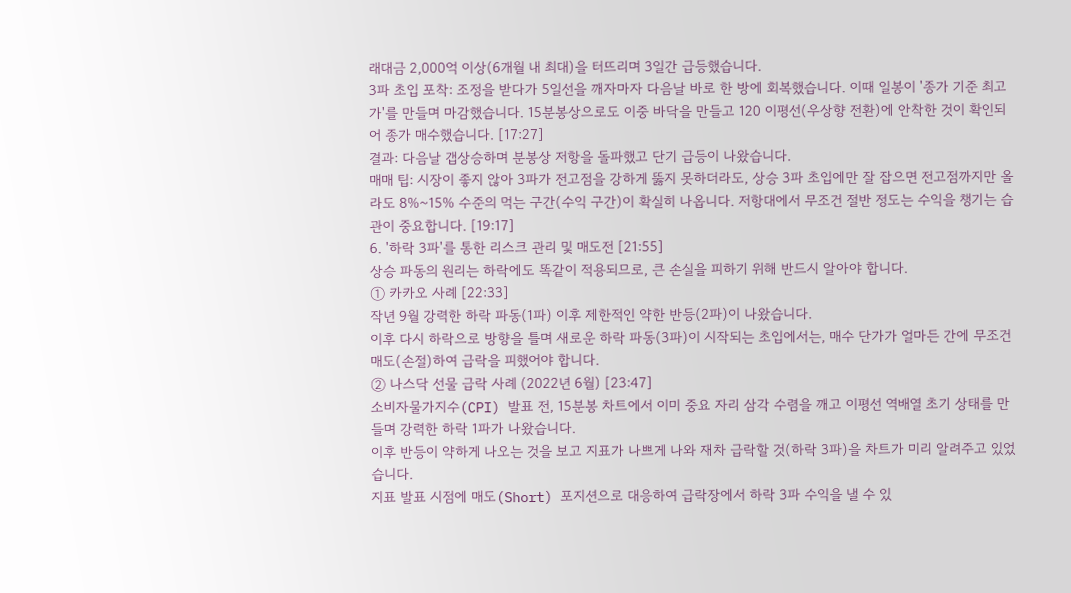래대금 2,000억 이상(6개월 내 최대)을 터뜨리며 3일간 급등했습니다.
3파 초입 포착: 조정을 받다가 5일선을 깨자마자 다음날 바로 한 방에 회복했습니다. 이때 일봉이 '종가 기준 최고가'를 만들며 마감했습니다. 15분봉상으로도 이중 바닥을 만들고 120 이평선(우상향 전환)에 안착한 것이 확인되어 종가 매수했습니다. [17:27]
결과: 다음날 갭상승하며 분봉상 저항을 돌파했고 단기 급등이 나왔습니다.
매매 팁: 시장이 좋지 않아 3파가 전고점을 강하게 뚫지 못하더라도, 상승 3파 초입에만 잘 잡으면 전고점까지만 올라도 8%~15% 수준의 먹는 구간(수익 구간)이 확실히 나옵니다. 저항대에서 무조건 절반 정도는 수익을 챙기는 습관이 중요합니다. [19:17]
6. '하락 3파'를 통한 리스크 관리 및 매도전 [21:55]
상승 파동의 원리는 하락에도 똑같이 적용되므로, 큰 손실을 피하기 위해 반드시 알아야 합니다.
① 카카오 사례 [22:33]
작년 9월 강력한 하락 파동(1파) 이후 제한적인 약한 반등(2파)이 나왔습니다.
이후 다시 하락으로 방향을 틀며 새로운 하락 파동(3파)이 시작되는 초입에서는, 매수 단가가 얼마든 간에 무조건 매도(손절)하여 급락을 피했어야 합니다.
② 나스닥 선물 급락 사례 (2022년 6월) [23:47]
소비자물가지수(CPI) 발표 전, 15분봉 차트에서 이미 중요 자리 삼각 수렴을 깨고 이평선 역배열 초기 상태를 만들며 강력한 하락 1파가 나왔습니다.
이후 반등이 약하게 나오는 것을 보고 지표가 나쁘게 나와 재차 급락할 것(하락 3파)을 차트가 미리 알려주고 있었습니다.
지표 발표 시점에 매도(Short) 포지션으로 대응하여 급락장에서 하락 3파 수익을 낼 수 있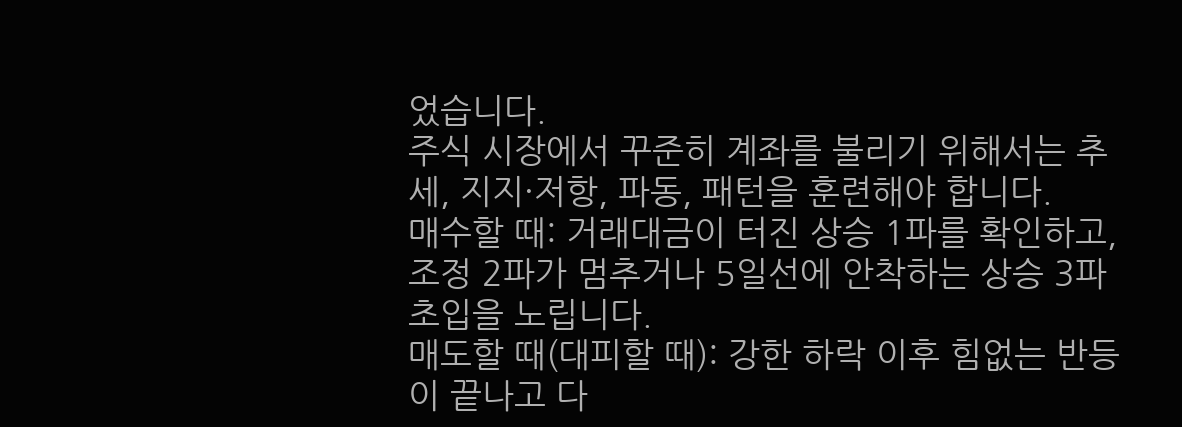었습니다.
주식 시장에서 꾸준히 계좌를 불리기 위해서는 추세, 지지·저항, 파동, 패턴을 훈련해야 합니다.
매수할 때: 거래대금이 터진 상승 1파를 확인하고, 조정 2파가 멈추거나 5일선에 안착하는 상승 3파 초입을 노립니다.
매도할 때(대피할 때): 강한 하락 이후 힘없는 반등이 끝나고 다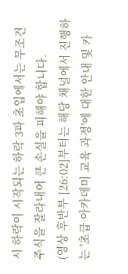시 하락이 시작되는 하락 3파 초입에서는 무조건 주식을 잘라내어 큰 손실을 피해야 합니다.
(영상 후반부 [26:02]부터는 해당 채널에서 진행하는 '초급 아카데미 교육 과정'에 대한 안내 및 카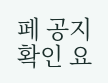페 공지 확인 요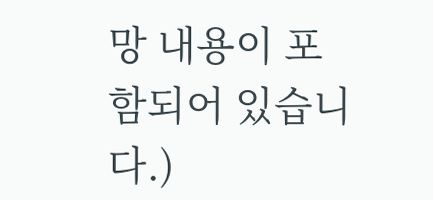망 내용이 포함되어 있습니다.)